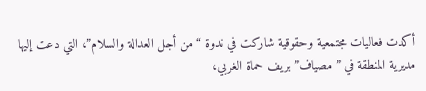أكدت فعاليات مجتمعية وحقوقية شاركت في ندوة “من أجل العدالة والسلام”، التي دعت إليها مديرية المنطقة في ” مصياف” بريف حماة الغربي،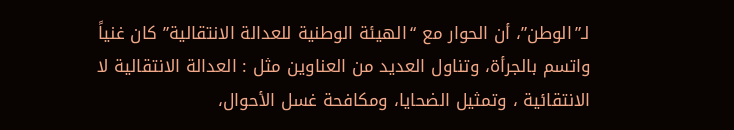لـ”الوطن”، أن الحوار مع “الهيئة الوطنية للعدالة الانتقالية” كان غنياً واتسم بالجرأة، وتناول العديد من العناوين مثل : العدالة الانتقالية لا الانتقائية ، وتمثيل الضحايا، ومكافحة غسل الأحوال،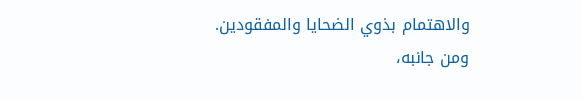والاهتمام بذوي الضحايا والمفقودين.
ومن جانبه،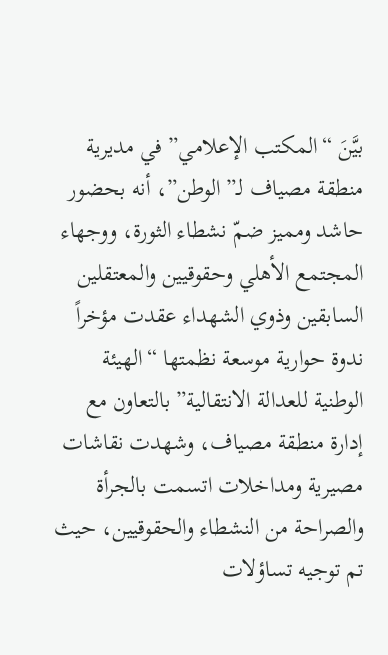بيَّنَ “المكتب الإعلامي” في مديرية منطقة مصياف لـ”الوطن”، أنه بحضور حاشد ومميز ضمّ نشطاء الثورة، ووجهاء المجتمع الأهلي وحقوقيين والمعتقلين السابقين وذوي الشهداء عقدت مؤخراً ندوة حوارية موسعة نظمتها “الهيئة الوطنية للعدالة الانتقالية” بالتعاون مع إدارة منطقة مصياف، وشهدت نقاشات مصيرية ومداخلات اتسمت بالجرأة والصراحة من النشطاء والحقوقيين، حيث تم توجيه تساؤلات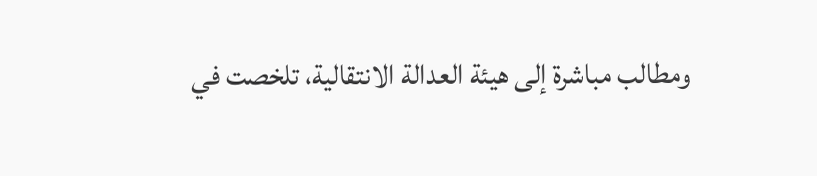ومطالب مباشرة إلى هيئة العدالة الانتقالية، تلخصت في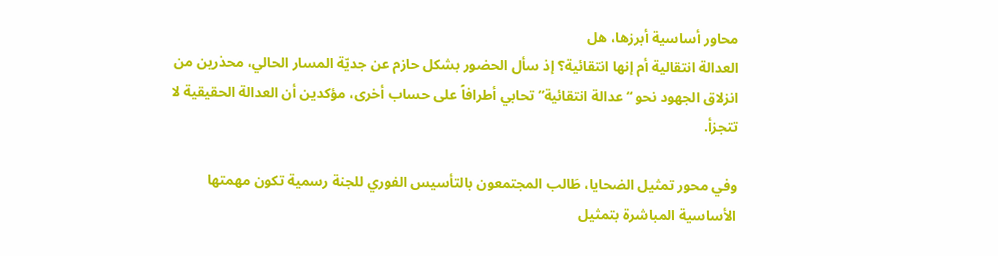محاور أساسية أبرزها، هل
العدالة انتقالية أم إنها انتقائية؟ إذ سأل الحضور بشكل حازم عن جديّة المسار الحالي، محذرين من انزلاق الجهود نحو “عدالة انتقائية” تحابي أطرافاً على حساب أخرى، مؤكدين أن العدالة الحقيقية لا تتجزأ.

وفي محور تمثيل الضحايا، طَالب المجتمعون بالتأسيس الفوري للجنة رسمية تكون مهمتها الأساسية المباشرة بتمثيل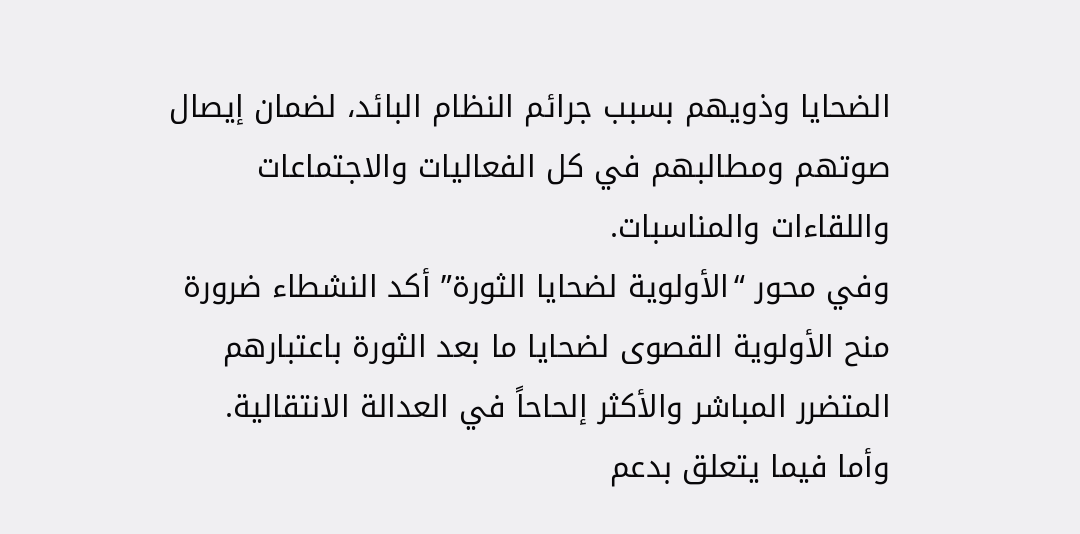الضحايا وذويهم بسبب جرائم النظام البائد، لضمان إيصال صوتهم ومطالبهم في كل الفعاليات والاجتماعات واللقاءات والمناسبات.
وفي محور “الأولوية لضحايا الثورة” أكد النشطاء ضرورة منح الأولوية القصوى لضحايا ما بعد الثورة باعتبارهم المتضرر المباشر والأكثر إلحاحاً في العدالة الانتقالية.
وأما فيما يتعلق بدعم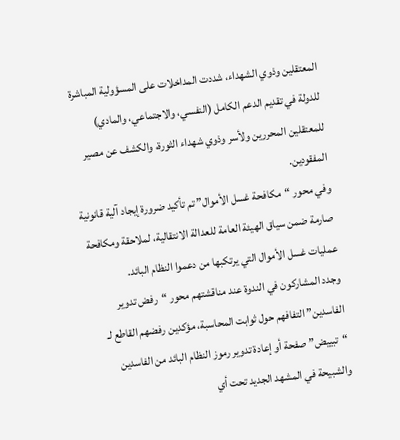المعتقلين وذوي الشهداء، شددت المداخلات على المسؤولية المباشرة للدولة في تقديم الدعم الكامل (النفسي، والاجتماعي، والمادي) للمعتقلين المحررين ولأسر وذوي شهداء الثورة، والكشف عن مصير المفقودين.
وفي محور “مكافحة غسل الأموال” تم تأكيد ضرورة إيجاد آلية قانونية صارمة ضمن سياق الهيئة العامة للعدالة الانتقالية، لملاحقة ومكافحة عمليات غسل الأموال التي يرتكبها من دعموا النظام البائد.
وجدد المشاركون في الندوة عند مناقشتهم محور “رفض تدوير الفاسدين” التفافهم حول ثوابت المحاسبة، مؤكدين رفضهم القاطع لـ “تبييض” صفحة أو إعادة تدوير رموز النظام البائد من الفاسدين والشبيحة في المشهد الجديد تحت أي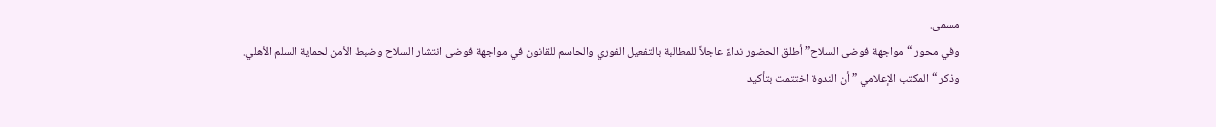مسمى.
وفي محور “مواجهة فوضى السلاح” أطلق الحضور نداءً عاجلاً للمطالبة بالتفعيل الفوري والحاسم للقانون في مواجهة فوضى انتشار السلاح وضبط الأمن لحماية السلم الأهلي.
وذكر “المكتب الإعلامي ” أن الندوة اختتمت بتأكيد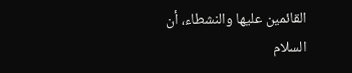القائمين عليها والنشطاء، أن السلام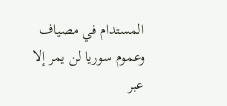المستدام في مصياف وعموم سوريا لن يمر إلا عبر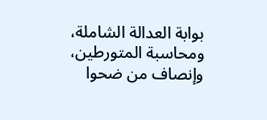بوابة العدالة الشاملة، ومحاسبة المتورطين، وإنصاف من ضحوا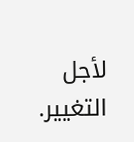لأجل التغيير.